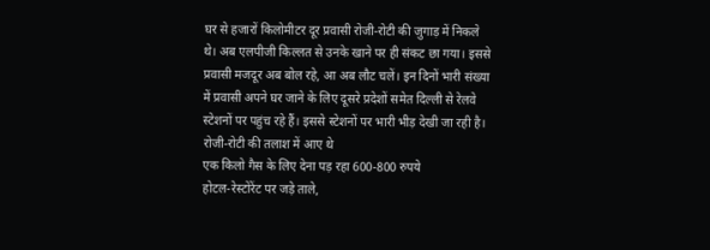घर से हजारों किलोमीटर दूर प्रवासी रोजी-रोटी की जुगाड़ में निकले थे। अब एलपीजी किल्लत से उनके खाने पर ही संकट छा गया। इससे प्रवासी मजदूर अब बोल रहे, आ अब लौट चलें। इन दिनों भारी संख्या में प्रवासी अपने घर जाने के लिए दूसरे प्रदेशों समेत दिल्ली से रेलवे स्टेशनों पर पहुंच रहे हैं। इससे स्टेशनों पर भारी भीड़ देखी जा रही है।
रोजी-रोटी की तलाश में आए थे
एक किलो गैस के लिए देना पड़ रहा 600-800 रुपये
होटल-रेस्टोरेंट पर जड़े ताले,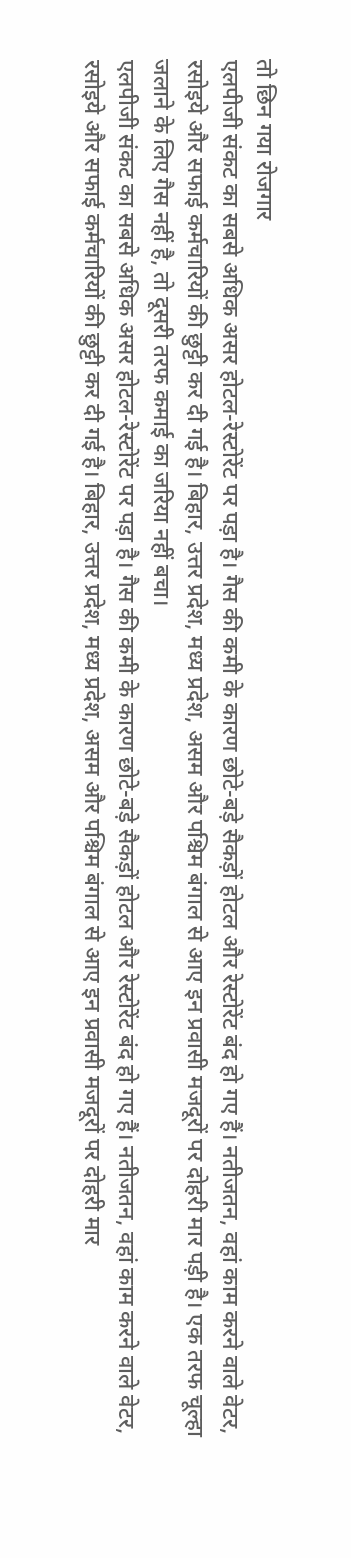तो छिन गया रोजगार
एलपीजी संकट का सबसे अधिक असर होटल-रेस्टोरेंट पर पड़ा है। गैस की कमी के कारण छोटे-बड़े सैकड़ों होटल और रेस्टोरेंट बंद हो गए हैं। नतीजतन, वहां काम करने वाले वेटर, रसोइये और सफाई कर्मचारियों की छुट्टी कर दी गई है। बिहार, उत्तर प्रदेश, मध्य प्रदेश, असम और पश्चिम बंगाल से आए इन प्रवासी मजदूरों पर दोहरी मार पड़ी है। एक तरफ चूल्हा जलाने के लिए गैस नहीं है, तो दूसरी तरफ कमाई का जरिया नहीं बचा।
एलपीजी संकट का सबसे अधिक असर होटल-रेस्टोरेंट पर पड़ा है। गैस की कमी के कारण छोटे-बड़े सैकड़ों होटल और रेस्टोरेंट बंद हो गए हैं। नतीजतन, वहां काम करने वाले वेटर, रसोइये और सफाई कर्मचारियों की छुट्टी कर दी गई है। बिहार, उत्तर प्रदेश, मध्य प्रदेश, असम और पश्चिम बंगाल से आए इन प्रवासी मजदूरों पर दोहरी मार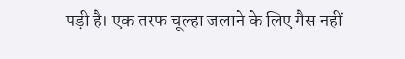पड़ी है। एक तरफ चूल्हा जलाने के लिए गैस नहीं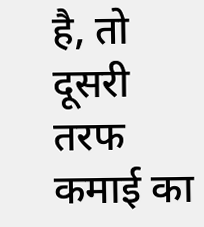है, तो दूसरी तरफ कमाई का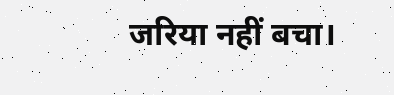जरिया नहीं बचा।